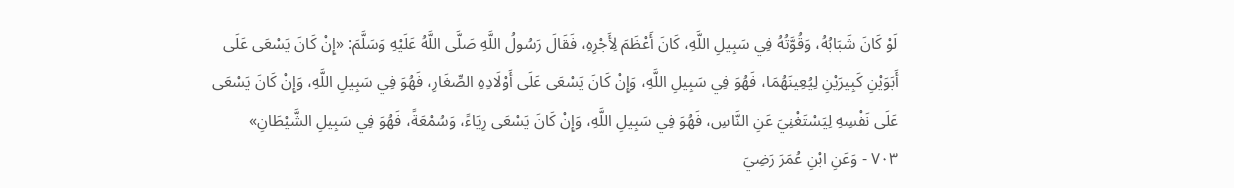لَوْ كَانَ شَبَابُهُ، وَقُوَّتُهُ فِي سَبِيلِ اللَّهِ، كَانَ أَعْظَمَ لِأَجْرِهِ، فَقَالَ رَسُولُ اللَّهِ صَلَّى اللَّهُ عَلَيْهِ وَسَلَّمَ: «إِنْ كَانَ يَسْعَى عَلَى أَبَوَيْنِ كَبِيرَيْنِ لِيُعِينَهُمَا، فَهُوَ فِي سَبِيلِ اللَّهِ، وَإِنْ كَانَ يَسْعَى عَلَى أَوْلَادِهِ الصِّغَارِ، فَهُوَ فِي سَبِيلِ اللَّهِ، وَإِنْ كَانَ يَسْعَى عَلَى نَفْسِهِ لِيَسْتَغْنِيَ عَنِ النَّاسِ، فَهُوَ فِي سَبِيلِ اللَّهِ، وَإِنْ كَانَ يَسْعَى رِيَاءً، وَسُمْعَةً، فَهُوَ فِي سَبِيلِ الشَّيْطَانِ»
٧٠٣ - وَعَنِ ابْنِ عُمَرَ رَضِيَ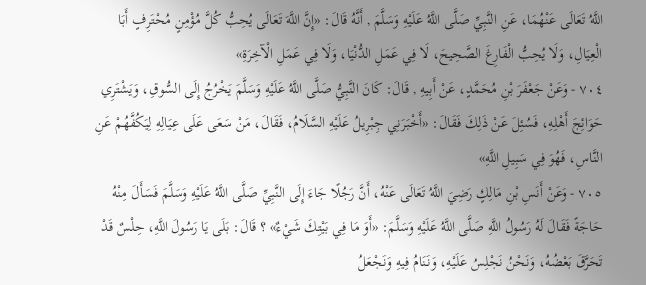اللَّهُ تَعَالَى عَنْهُمَا، عَنِ النَّبِيِّ صَلَّى اللَّهُ عَلَيْهِ وَسَلَّمَ , أَنَّهُ قَالَ: «إِنَّ اللَّهَ تَعَالَى يُحِبُّ كُلَّ مُؤْمِنٍ مُحْتَرِفٍ أَبَا الْعِيَالِ، وَلَا يُحِبُّ الْفَارِغَ الصَّحِيحَ، لَا فِي عَمَلِ الدُّنْيَا، وَلَا فِي عَمَلِ الْآخِرَةِ»
٧٠٤ - وَعَنْ جَعْفَرَ بْنِ مُحَمَّدٍ، عَنْ أَبِيهِ , قَالَ: كَانَ النَّبِيُّ صَلَّى اللَّهُ عَلَيْهِ وَسَلَّمَ يَخْرُجُ إِلَى السُّوقِ، وَيَشْتَرِي حَوَائِجَ أَهْلِهِ، فَسُئِلَ عَنْ ذَلِكَ فَقَالَ: «أَخْبَرَنِي جِبْرِيلُ عَلَيْهِ السَّلَامُ، فَقَالَ، مَنْ سَعَى عَلَى عِيَالِهِ لِيَكُفَّهُمْ عَنِ النَّاسِ، فَهُوَ فِي سَبِيلِ اللَّهِ»
٧٠٥ - وَعَنْ أَنَسِ بْنِ مَالِكٍ رَضِيَ اللَّهُ تَعَالَى عَنْهُ، أَنَّ رَجُلًا جَاءَ إِلَى النَّبِيِّ صَلَّى اللَّهُ عَلَيْهِ وَسَلَّمَ فَسَأَلَ مِنْهُ حَاجَةً فَقَالَ لَهُ رَسُولُ اللَّهِ صَلَّى اللَّهُ عَلَيْهِ وَسَلَّمَ: «أَوَ مَا فِي بَيْتِكَ شَيْءٌ» ؟ قَالَ: بَلَى يَا رَسُولَ اللَّهِ، حِلْسٌ قَدْ تَحَرَّقَ بَعْضُهُ، وَنَحْنُ نَجْلِسُ عَلَيْهِ، وَنَنَامُ فِيهِ وَنَجْعَلُ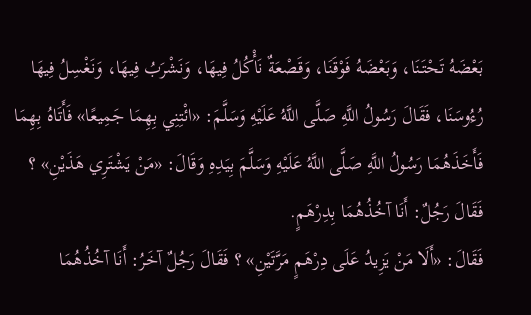بَعْضَهُ تَحْتَنَا، وَبَعْضَهُ فَوْقَنَا، وَقَصْعَةٌ نَأْكُلُ فِيهَا، وَنَشْرَبُ فِيهَا، وَنَغْسِلُ فِيهَا رُءُوسَنَا، فَقَالَ رَسُولُ اللَّهِ صَلَّى اللَّهُ عَلَيْهِ وَسَلَّمَ: «ائْتِنِي بِهِمَا جَمِيعًا» فَأَتَاهُ بِهِمَا فَأَخَذَهُمَا رَسُولُ اللَّهِ صَلَّى اللَّهُ عَلَيْهِ وَسَلَّمَ بِيَدِهِ وَقَالَ: «مَنْ يَشْتَرِي هَذَيْنِ» ؟ فَقَالَ رَجُلٌ: أَنَا آخُذُهُمَا بِدِرْهَمٍ.
فَقَالَ: «أَلَا مَنْ يَزِيدُ عَلَى دِرْهَمٍ مَرَّتَيْنِ» ؟ فَقَالَ رَجُلٌ آخَرُ: أَنَا آخُذُهُمَا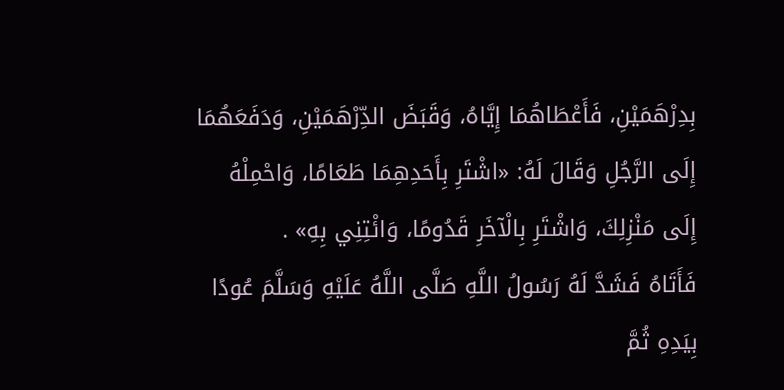بِدِرْهَمَيْنِ، فَأَعْطَاهُمَا إِيَّاهُ، وَقَبَضَ الدِّرْهَمَيْنِ، وَدَفَعَهُمَا إِلَى الرَّجُلِ وَقَالَ لَهُ: «اشْتَرِ بِأَحَدِهِمَا طَعَامًا، وَاحْمِلْهُ إِلَى مَنْزِلِكَ، وَاشْتَرِ بِالْآخَرِ قَدُومًا، وَائْتِنِي بِهِ» .
فَأَتَاهُ فَشَدَّ لَهُ رَسُولُ اللَّهِ صَلَّى اللَّهُ عَلَيْهِ وَسَلَّمَ عُودًا بِيَدِهِ ثُمَّ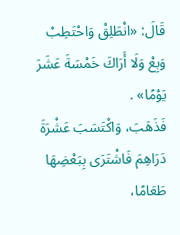قَالَ: «انْطَلِقْ وَاحْتَطِبْ وَبِعْ وَلَا أَرَاكَ خَمْسَةَ عَشَرَ يَوْمًا» .
فَذَهَبَ، وَاكْتَسَبَ عَشْرَةَ دَرَاهِمَ فَاشْتَرَى بِبَعْضِهَا طَعَامًا،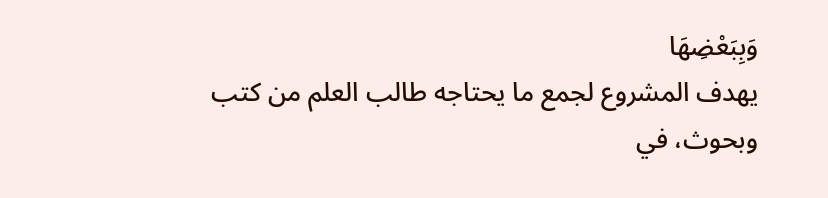وَبِبَعْضِهَا
يهدف المشروع لجمع ما يحتاجه طالب العلم من كتب وبحوث، في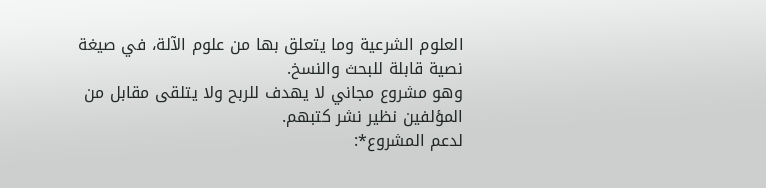العلوم الشرعية وما يتعلق بها من علوم الآلة، في صيغة نصية قابلة للبحث والنسخ.
وهو مشروع مجاني لا يهدف للربح ولا يتلقى مقابل من المؤلفين نظير نشر كتبهم.
لدعم المشروع*: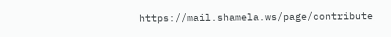https://mail.shamela.ws/page/contribute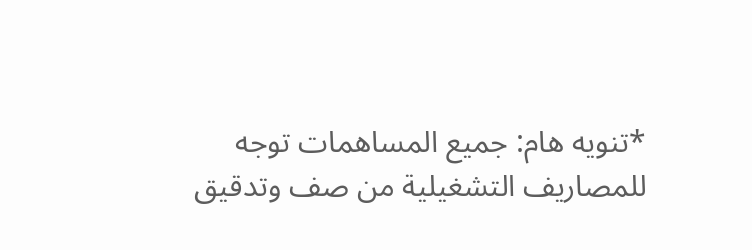*تنويه هام: جميع المساهمات توجه للمصاريف التشغيلية من صف وتدقيق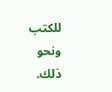للكتب ونحو ذلك.